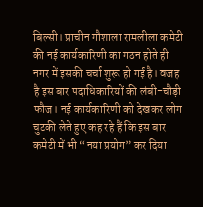बिल्सी। प्राचीन गौशाला रामलीला कमेटी की नई कार्यकारिणी का गठन होते ही नगर में इसकी चर्चा शुरू हो गई है। वजह है इस बार पदाधिकारियों की लंबी-चौड़ी फौज। नई कार्यकारिणी को देखकर लोग चुटकी लेते हुए कह रहे हैं कि इस बार कमेटी में भी “नया प्रयोग” कर दिया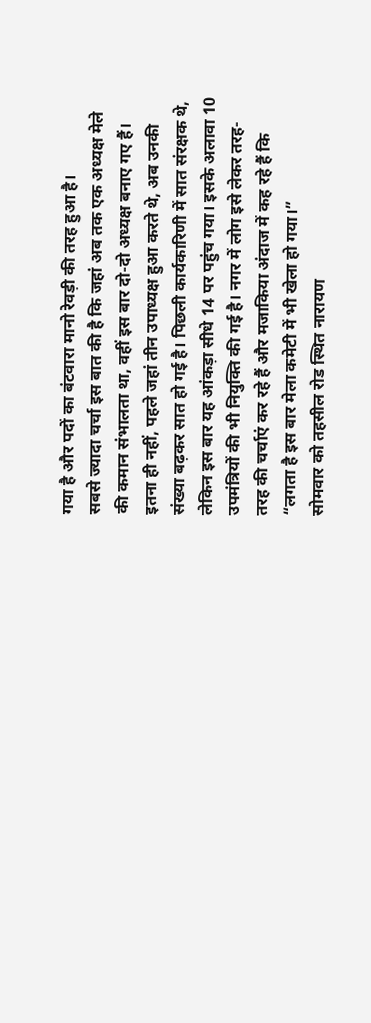गया है और पदों का बंटवारा मानो रेवड़ी की तरह हुआ है।
सबसे ज्यादा चर्चा इस बात की है कि जहां अब तक एक अध्यक्ष मेले की कमान संभालता था, वहीं इस बार दो-दो अध्यक्ष बनाए गए हैं। इतना ही नहीं, पहले जहां तीन उपाध्यक्ष हुआ करते थे, अब उनकी संख्या बढ़कर सात हो गई है। पिछली कार्यकारिणी में सात संरक्षक थे, लेकिन इस बार यह आंकड़ा सीधे 14 पर पहुंच गया। इसके अलावा 10 उपमंत्रियों की भी नियुक्ति की गई है। नगर में लोग इसे लेकर तरह-तरह की चर्चाएं कर रहे हैं और मजाकिया अंदाज में कह रहे हैं कि “लगता है इस बार मेला कमेटी में भी खेला हो गया।”
सोमवार को तहसील रोड स्थित नारायण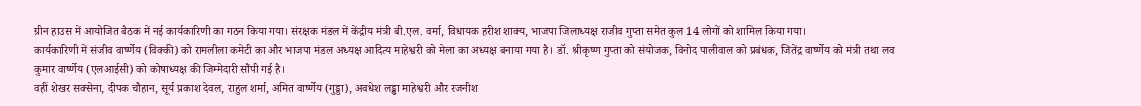ग्रीन हाउस में आयोजित बैठक में नई कार्यकारिणी का गठन किया गया। संरक्षक मंडल में केंद्रीय मंत्री बी.एल. वर्मा, विधायक हरीश शाक्य, भाजपा जिलाध्यक्ष राजीव गुप्ता समेत कुल 14 लोगों को शामिल किया गया।
कार्यकारिणी में संजीव वार्ष्णेय (विक्की) को रामलीला कमेटी का और भाजपा मंडल अध्यक्ष आदित्य माहेश्वरी को मेला का अध्यक्ष बनाया गया है। डॉ. श्रीकृष्ण गुप्ता को संयोजक, विनोद पालीवाल को प्रबंधक, जितेंद्र वार्ष्णेय को मंत्री तथा लव कुमार वार्ष्णेय (एलआईसी) को कोषाध्यक्ष की जिम्मेदारी सौंपी गई है।
वहीं शेखर सक्सेना, दीपक चौहान, सूर्य प्रकाश देवल, राहुल शर्मा, अमित वार्ष्णेय (गुड्डा), अवधेश लड्ढा माहेश्वरी और रजनीश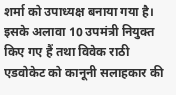शर्मा को उपाध्यक्ष बनाया गया है। इसके अलावा 10 उपमंत्री नियुक्त किए गए हैं तथा विवेक राठी एडवोकेट को कानूनी सलाहकार की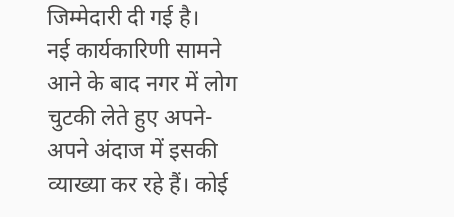जिम्मेदारी दी गई है।
नई कार्यकारिणी सामने आने के बाद नगर में लोग चुटकी लेते हुए अपने-अपने अंदाज में इसकी व्याख्या कर रहे हैं। कोई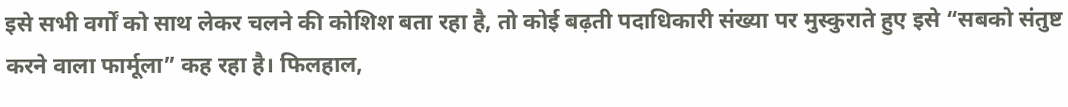इसे सभी वर्गों को साथ लेकर चलने की कोशिश बता रहा है, तो कोई बढ़ती पदाधिकारी संख्या पर मुस्कुराते हुए इसे “सबको संतुष्ट करने वाला फार्मूला” कह रहा है। फिलहाल,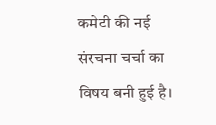कमेटी की नई संरचना चर्चा का विषय बनी हुई है।